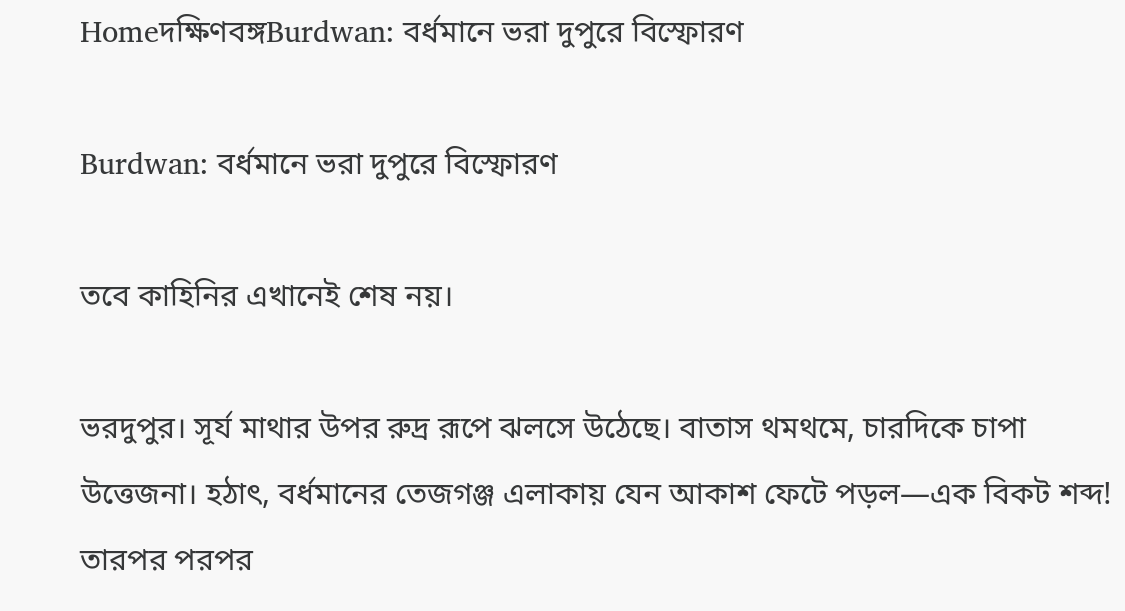Homeদক্ষিণবঙ্গBurdwan: বর্ধমানে ভরা দুপুরে বিস্ফোরণ

Burdwan: বর্ধমানে ভরা দুপুরে বিস্ফোরণ

তবে কাহিনির এখানেই শেষ নয়।

ভরদুপুর। সূর্য মাথার উপর রুদ্র রূপে ঝলসে উঠেছে। বাতাস থমথমে, চারদিকে চাপা উত্তেজনা। হঠাৎ, বর্ধমানের তেজগঞ্জ এলাকায় যেন আকাশ ফেটে পড়ল—এক বিকট শব্দ! তারপর পরপর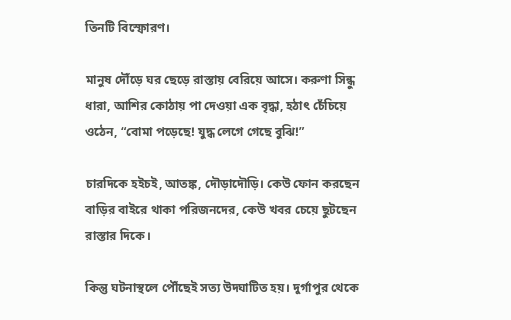তিনটি বিস্ফোরণ।

মানুষ দৌঁড়ে ঘর ছেড়ে রাস্তায় বেরিয়ে আসে। করুণা সিন্ধু ধারা, আশির কোঠায় পা দেওয়া এক বৃদ্ধা, হঠাৎ চেঁচিয়ে ওঠেন, “বোমা পড়েছে! যুদ্ধ লেগে গেছে বুঝি!”

চারদিকে হইচই, আতঙ্ক, দৌড়াদৌড়ি। কেউ ফোন করছেন বাড়ির বাইরে থাকা পরিজনদের, কেউ খবর চেয়ে ছুটছেন রাস্তার দিকে।

কিন্তু ঘটনাস্থলে পৌঁছেই সত্য উদ্ঘাটিত হয়। দুর্গাপুর থেকে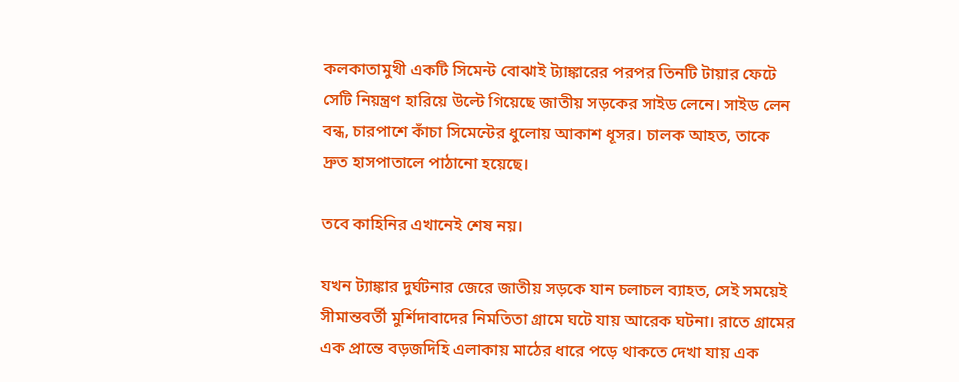কলকাতামুখী একটি সিমেন্ট বোঝাই ট্যাঙ্কারের পরপর তিনটি টায়ার ফেটে সেটি নিয়ন্ত্রণ হারিয়ে উল্টে গিয়েছে জাতীয় সড়কের সাইড লেনে। সাইড লেন বন্ধ, চারপাশে কাঁচা সিমেন্টের ধুলোয় আকাশ ধূসর। চালক আহত, তাকে দ্রুত হাসপাতালে পাঠানো হয়েছে।

তবে কাহিনির এখানেই শেষ নয়।

যখন ট্যাঙ্কার দুর্ঘটনার জেরে জাতীয় সড়কে যান চলাচল ব্যাহত, সেই সময়েই সীমান্তবর্তী মুর্শিদাবাদের নিমতিতা গ্রামে ঘটে যায় আরেক ঘটনা। রাতে গ্রামের এক প্রান্তে বড়জদিহি এলাকায় মাঠের ধারে পড়ে থাকতে দেখা যায় এক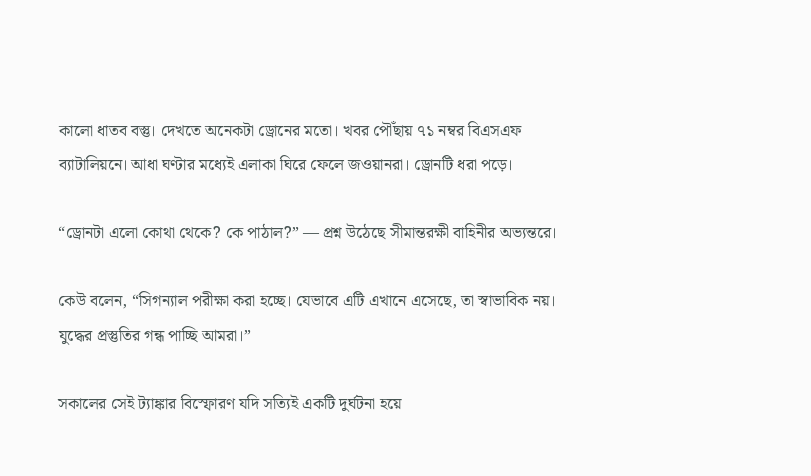কালো ধাতব বস্তু। দেখতে অনেকটা ড্রোনের মতো। খবর পৌঁছায় ৭১ নম্বর বিএসএফ ব্যাটালিয়নে। আধা ঘণ্টার মধ্যেই এলাকা ঘিরে ফেলে জওয়ানরা। ড্রোনটি ধরা পড়ে।

“ড্রোনটা এলো কোথা থেকে? কে পাঠাল?” — প্রশ্ন উঠেছে সীমান্তরক্ষী বাহিনীর অভ্যন্তরে।

কেউ বলেন, “সিগন্যাল পরীক্ষা করা হচ্ছে। যেভাবে এটি এখানে এসেছে, তা স্বাভাবিক নয়। যুদ্ধের প্রস্তুতির গন্ধ পাচ্ছি আমরা।”

সকালের সেই ট্যাঙ্কার বিস্ফোরণ যদি সত্যিই একটি দুর্ঘটনা হয়ে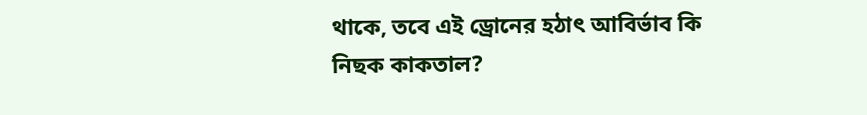থাকে, তবে এই ড্রোনের হঠাৎ আবির্ভাব কি নিছক কাকতাল?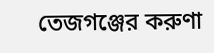তেজগঞ্জের করুণা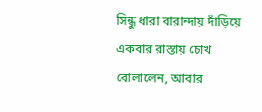সিন্ধু ধারা বারান্দায় দাঁড়িয়ে একবার রাস্তায় চোখ বোলালেন, আবার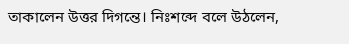তাকালেন উত্তর দিগন্তে। নিঃশব্দে বলে উঠলেন,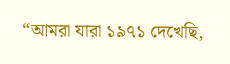“আমরা যারা ১৯৭১ দেখেছি,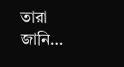তারা জানি…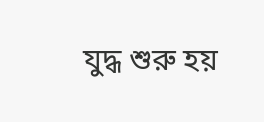যুদ্ধ শুরু হয়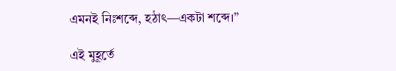এমনই নিঃশব্দে, হঠাৎ—একটা শব্দে।”

এই মুহূর্তে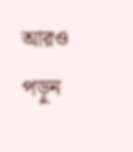আরও পড়ুন